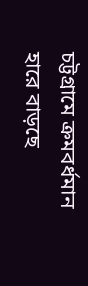চট্টগ্রামে ক্রমবর্ধমান হারে বাড়ছে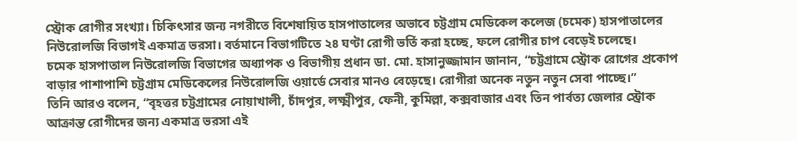স্ট্রোক রোগীর সংখ্যা। চিকিৎসার জন্য নগরীতে বিশেষায়িত হাসপাতালের অভাবে চট্টগ্রাম মেডিকেল কলেজ (চমেক) হাসপাতালের নিউরোলজি বিভাগই একমাত্র ভরসা। বর্তমানে বিভাগটিতে ২৪ ঘণ্টা রোগী ভর্তি করা হচ্ছে, ফলে রোগীর চাপ বেড়েই চলেছে।
চমেক হাসপাতাল নিউরোলজি বিভাগের অধ্যাপক ও বিভাগীয় প্রধান ডা. মো. হাসানুজ্জামান জানান, “চট্টগ্রামে স্ট্রোক রোগের প্রকোপ বাড়ার পাশাপাশি চট্টগ্রাম মেডিকেলের নিউরোলজি ওয়ার্ডে সেবার মানও বেড়েছে। রোগীরা অনেক নতুন নতুন সেবা পাচ্ছে।”
তিনি আরও বলেন, “বৃহত্তর চট্টগ্রামের নোয়াখালী, চাঁদপুর, লক্ষ্মীপুর, ফেনী, কুমিল্লা, কক্সবাজার এবং তিন পার্বত্য জেলার স্ট্রোক আক্রান্ত রোগীদের জন্য একমাত্র ভরসা এই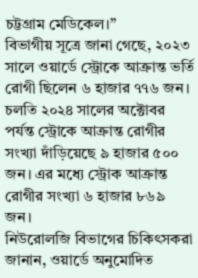চট্টগ্রাম মেডিকেল।”
বিভাগীয় সূত্রে জানা গেছে, ২০২৩ সালে ওয়ার্ডে স্ট্রোকে আক্রান্ত ভর্তি রোগী ছিলেন ৬ হাজার ৭৭৬ জন। চলতি ২০২৪ সালের অক্টোবর পর্যন্ত স্ট্রোকে আক্রান্ত রোগীর সংখ্যা দাঁড়িয়েছে ৯ হাজার ৫০০ জন। এর মধ্যে স্ট্রোক আক্রান্ত রোগীর সংখ্যা ৬ হাজার ৮৬৯ জন।
নিউরোলজি বিভাগের চিকিৎসকরা জানান, ওয়ার্ডে অনুমোদিত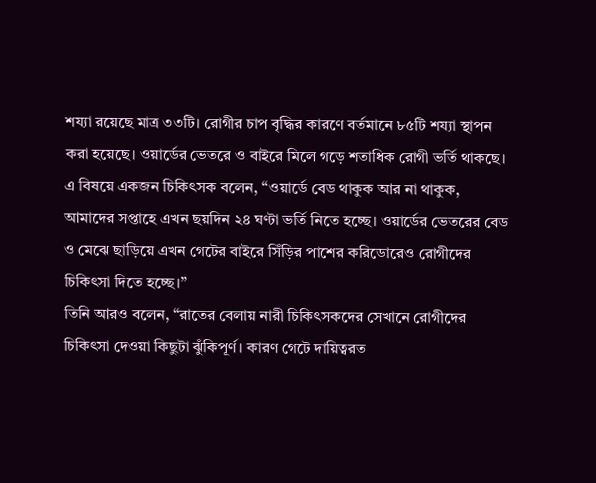শয্যা রয়েছে মাত্র ৩৩টি। রোগীর চাপ বৃদ্ধির কারণে বর্তমানে ৮৫টি শয্যা স্থাপন করা হয়েছে। ওয়ার্ডের ভেতরে ও বাইরে মিলে গড়ে শতাধিক রোগী ভর্তি থাকছে।
এ বিষয়ে একজন চিকিৎসক বলেন, “ওয়ার্ডে বেড থাকুক আর না থাকুক, আমাদের সপ্তাহে এখন ছয়দিন ২৪ ঘণ্টা ভর্তি নিতে হচ্ছে। ওয়ার্ডের ভেতরের বেড ও মেঝে ছাড়িয়ে এখন গেটের বাইরে সিঁড়ির পাশের করিডোরেও রোগীদের চিকিৎসা দিতে হচ্ছে।”
তিনি আরও বলেন, “রাতের বেলায় নারী চিকিৎসকদের সেখানে রোগীদের চিকিৎসা দেওয়া কিছুটা ঝুঁকিপূর্ণ। কারণ গেটে দায়িত্বরত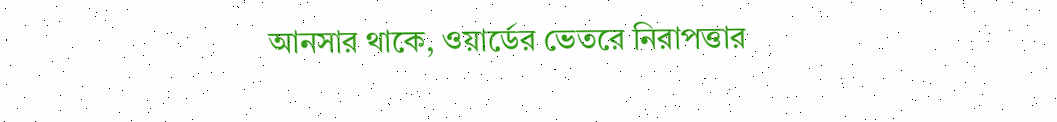আনসার থাকে, ওয়ার্ডের ভেতরে নিরাপত্তার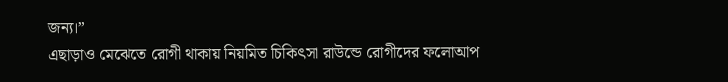জন্য।”
এছাড়াও মেঝেতে রোগী থাকায় নিয়মিত চিকিৎসা রাউন্ডে রোগীদের ফলোআপ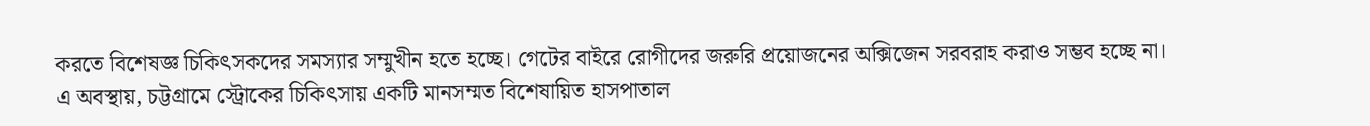করতে বিশেষজ্ঞ চিকিৎসকদের সমস্যার সম্মুখীন হতে হচ্ছে। গেটের বাইরে রোগীদের জরুরি প্রয়োজনের অক্সিজেন সরবরাহ করাও সম্ভব হচ্ছে না।
এ অবস্থায়, চট্টগ্রামে স্ট্রোকের চিকিৎসায় একটি মানসম্মত বিশেষায়িত হাসপাতাল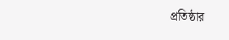প্রতিষ্ঠার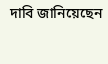দাবি জানিয়েছেন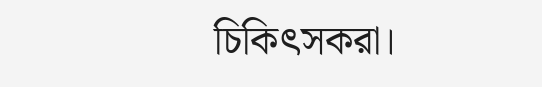চিকিৎসকরা।